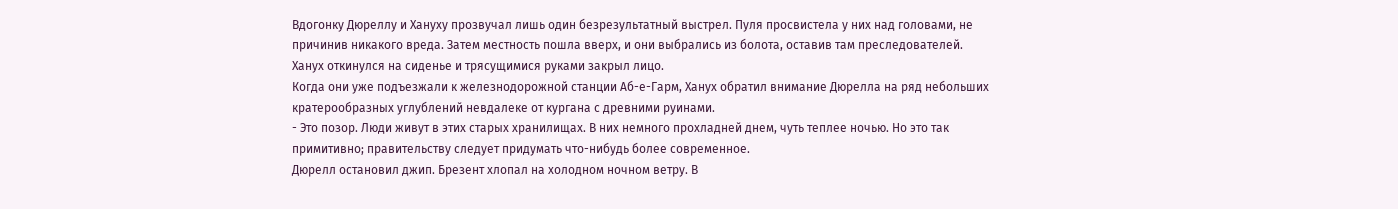Вдогонку Дюреллу и Хануху прозвучал лишь один безрезультатный выстрел. Пуля просвистела у них над головами, не причинив никакого вреда. Затем местность пошла вверх, и они выбрались из болота, оставив там преследователей.
Ханух откинулся на сиденье и трясущимися руками закрыл лицо.
Когда они уже подъезжали к железнодорожной станции Аб-е-Гарм, Ханух обратил внимание Дюрелла на ряд небольших кратерообразных углублений невдалеке от кургана с древними руинами.
- Это позор. Люди живут в этих старых хранилищах. В них немного прохладней днем, чуть теплее ночью. Но это так примитивно; правительству следует придумать что-нибудь более современное.
Дюрелл остановил джип. Брезент хлопал на холодном ночном ветру. В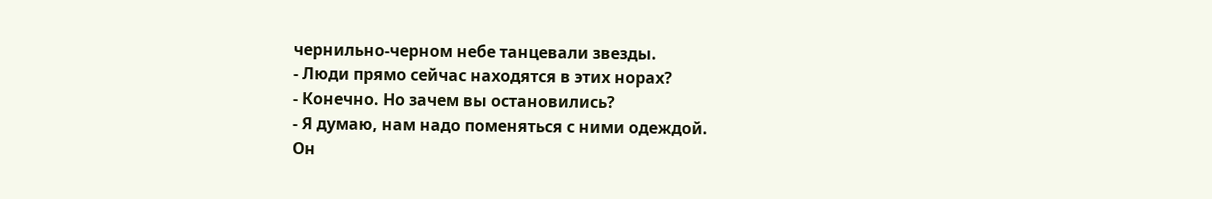чернильно-черном небе танцевали звезды.
- Люди прямо сейчас находятся в этих норах?
- Конечно. Но зачем вы остановились?
- Я думаю, нам надо поменяться с ними одеждой.
Он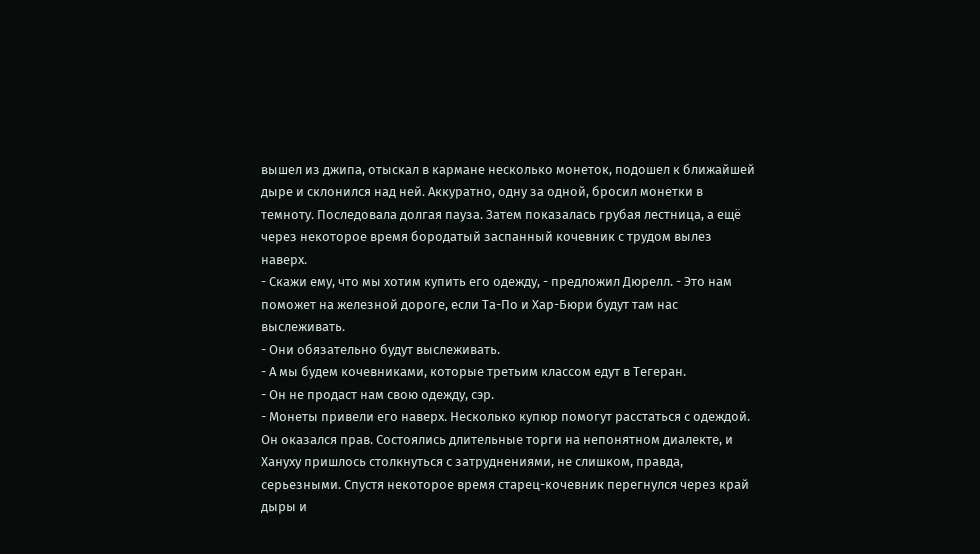вышел из джипа, отыскал в кармане несколько монеток, подошел к ближайшей дыре и склонился над ней. Аккуратно, одну за одной, бросил монетки в темноту. Последовала долгая пауза. Затем показалась грубая лестница, а ещё через некоторое время бородатый заспанный кочевник с трудом вылез наверх.
- Скажи ему, что мы хотим купить его одежду, - предложил Дюрелл. - Это нам поможет на железной дороге, если Та-По и Хар-Бюри будут там нас выслеживать.
- Они обязательно будут выслеживать.
- А мы будем кочевниками, которые третьим классом едут в Тегеран.
- Он не продаст нам свою одежду, сэр.
- Монеты привели его наверх. Несколько купюр помогут расстаться с одеждой.
Он оказался прав. Состоялись длительные торги на непонятном диалекте, и Хануху пришлось столкнуться с затруднениями, не слишком, правда, серьезными. Спустя некоторое время старец-кочевник перегнулся через край дыры и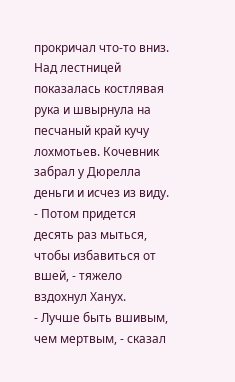прокричал что-то вниз. Над лестницей показалась костлявая рука и швырнула на песчаный край кучу лохмотьев. Кочевник забрал у Дюрелла деньги и исчез из виду.
- Потом придется десять раз мыться, чтобы избавиться от вшей, - тяжело вздохнул Ханух.
- Лучше быть вшивым, чем мертвым, - сказал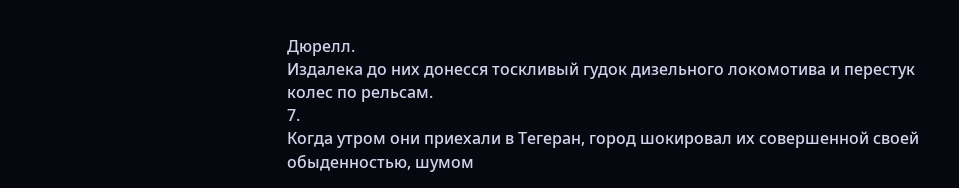Дюрелл.
Издалека до них донесся тоскливый гудок дизельного локомотива и перестук колес по рельсам.
7.
Когда утром они приехали в Тегеран, город шокировал их совершенной своей обыденностью, шумом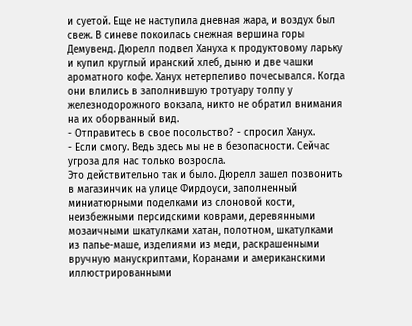и суетой. Еще не наступила дневная жара, и воздух был свеж. В синеве покоилась снежная вершина горы Демувенд. Дюрелл подвел Хануха к продуктовому ларьку и купил круглый иранский хлеб, дыню и две чашки ароматного кофе. Ханух нетерпеливо почесывался. Когда они влились в заполнившую тротуару толпу у железнодорожного вокзала, никто не обратил внимания на их оборванный вид.
- Отправитесь в свое посольство? - спросил Ханух.
- Если смогу. Ведь здесь мы не в безопасности. Сейчас угроза для нас только возросла.
Это действительно так и было. Дюрелл зашел позвонить в магазинчик на улице Фирдоуси, заполненный миниатюрными поделками из слоновой кости, неизбежными персидскими коврами, деревянными мозаичными шкатулками хатан, полотном, шкатулками из папье-маше, изделиями из меди, раскрашенными вручную манускриптами, Коранами и американскими иллюстрированными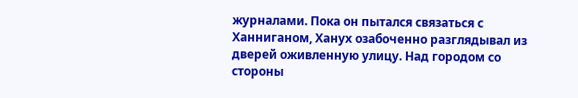журналами. Пока он пытался связаться с Ханниганом, Ханух озабоченно разглядывал из дверей оживленную улицу. Над городом со стороны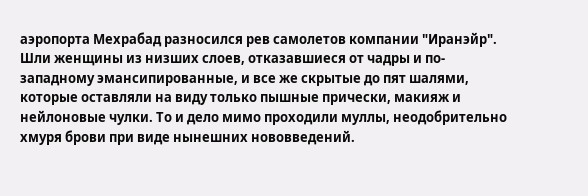аэропорта Мехрабад разносился рев самолетов компании "Иранэйр". Шли женщины из низших слоев, отказавшиеся от чадры и по-западному эмансипированные, и все же скрытые до пят шалями, которые оставляли на виду только пышные прически, макияж и нейлоновые чулки. То и дело мимо проходили муллы, неодобрительно хмуря брови при виде нынешних нововведений.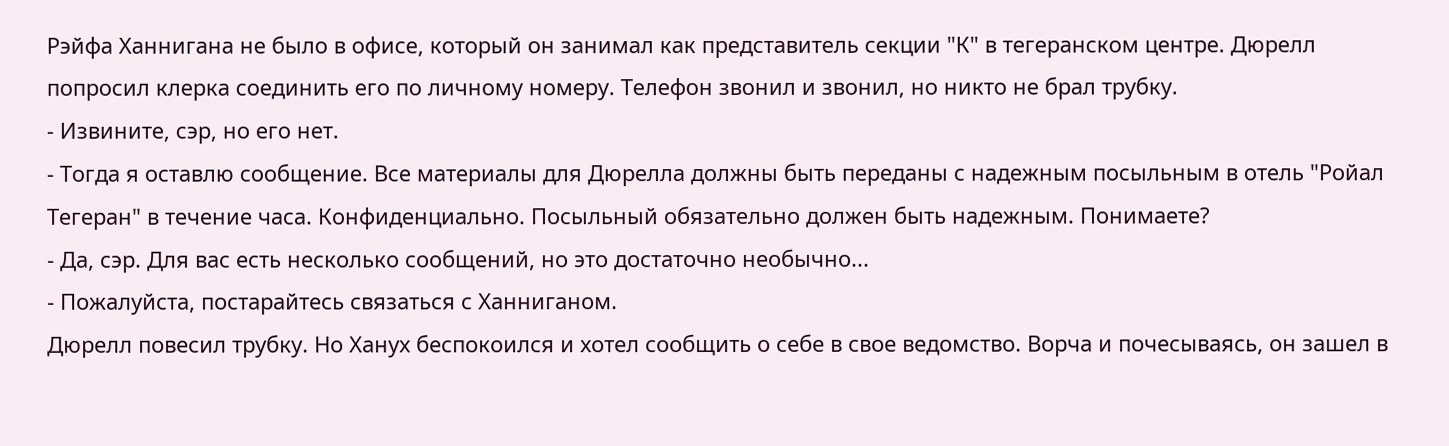Рэйфа Ханнигана не было в офисе, который он занимал как представитель секции "К" в тегеранском центре. Дюрелл попросил клерка соединить его по личному номеру. Телефон звонил и звонил, но никто не брал трубку.
- Извините, сэр, но его нет.
- Тогда я оставлю сообщение. Все материалы для Дюрелла должны быть переданы с надежным посыльным в отель "Ройал Тегеран" в течение часа. Конфиденциально. Посыльный обязательно должен быть надежным. Понимаете?
- Да, сэр. Для вас есть несколько сообщений, но это достаточно необычно...
- Пожалуйста, постарайтесь связаться с Ханниганом.
Дюрелл повесил трубку. Но Ханух беспокоился и хотел сообщить о себе в свое ведомство. Ворча и почесываясь, он зашел в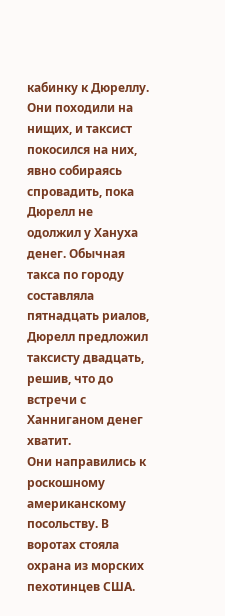кабинку к Дюреллу.
Они походили на нищих, и таксист покосился на них, явно собираясь спровадить, пока Дюрелл не одолжил у Хануха денег. Обычная такса по городу составляла пятнадцать риалов, Дюрелл предложил таксисту двадцать, решив, что до встречи с Ханниганом денег хватит.
Они направились к роскошному американскому посольству. В воротах стояла охрана из морских пехотинцев США.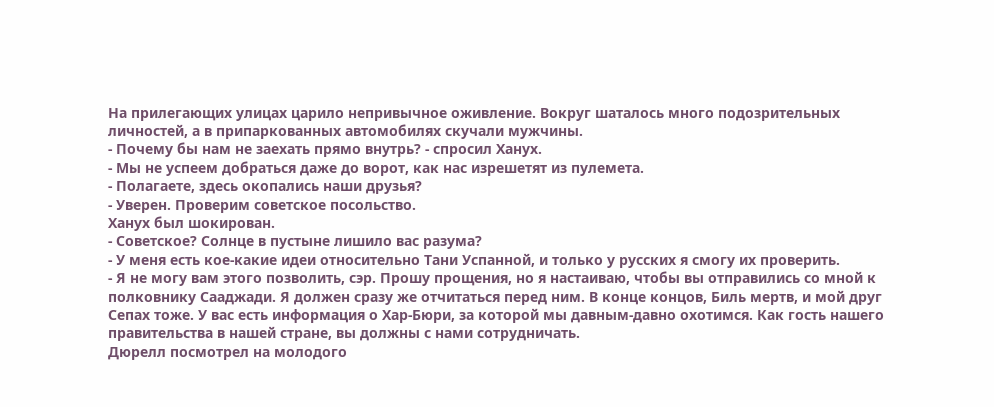На прилегающих улицах царило непривычное оживление. Вокруг шаталось много подозрительных личностей, а в припаркованных автомобилях скучали мужчины.
- Почему бы нам не заехать прямо внутрь? - спросил Ханух.
- Мы не успеем добраться даже до ворот, как нас изрешетят из пулемета.
- Полагаете, здесь окопались наши друзья?
- Уверен. Проверим советское посольство.
Ханух был шокирован.
- Советское? Солнце в пустыне лишило вас разума?
- У меня есть кое-какие идеи относительно Тани Успанной, и только у русских я смогу их проверить.
- Я не могу вам этого позволить, сэр. Прошу прощения, но я настаиваю, чтобы вы отправились со мной к полковнику Сааджади. Я должен сразу же отчитаться перед ним. В конце концов, Биль мертв, и мой друг Сепах тоже. У вас есть информация о Хар-Бюри, за которой мы давным-давно охотимся. Как гость нашего правительства в нашей стране, вы должны с нами сотрудничать.
Дюрелл посмотрел на молодого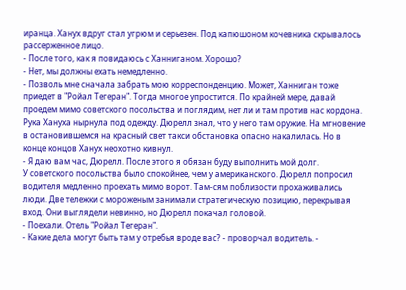иранца. Ханух вдруг стал угрюм и серьезен. Под капюшоном кочевника скрывалось рассерженное лицо.
- После того, как я повидаюсь с Ханниганом. Хорошо?
- Нет, мы должны ехать немедленно.
- Позволь мне сначала забрать мою корреспонденцию. Может, Ханниган тоже приедет в "Ройал Тегеран". Тогда многое упростится. По крайней мере, давай проедем мимо советского посольства и поглядим, нет ли и там против нас кордона.
Рука Хануха нырнула под одежду. Дюрелл знал, что у него там оружие. На мгновение в остановившемся на красный свет такси обстановка опасно накалилась. Но в конце концов Ханух неохотно кивнул.
- Я даю вам час, Дюрелл. После этого я обязан буду выполнить мой долг.
У советского посольства было спокойнее, чем у американского. Дюрелл попросил водителя медленно проехать мимо ворот. Там-сям поблизости прохаживались люди. Две тележки с мороженым занимали стратегическую позицию, перекрывая вход. Они выглядели невинно, но Дюрелл покачал головой.
- Поехали. Отель "Ройал Тегеран".
- Какие дела могут быть там у отребья вроде вас? - проворчал водитель. -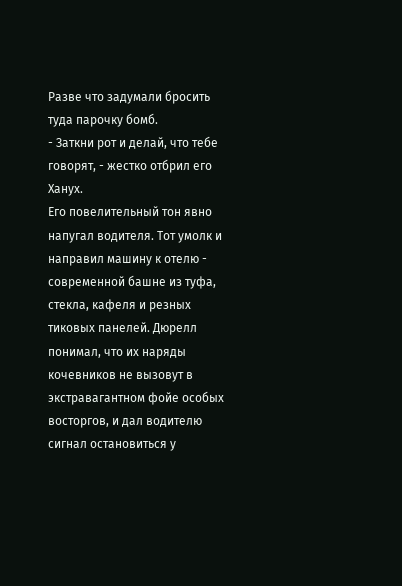Разве что задумали бросить туда парочку бомб.
- Заткни рот и делай, что тебе говорят, - жестко отбрил его Ханух.
Его повелительный тон явно напугал водителя. Тот умолк и направил машину к отелю - современной башне из туфа, стекла, кафеля и резных тиковых панелей. Дюрелл понимал, что их наряды кочевников не вызовут в экстравагантном фойе особых восторгов, и дал водителю сигнал остановиться у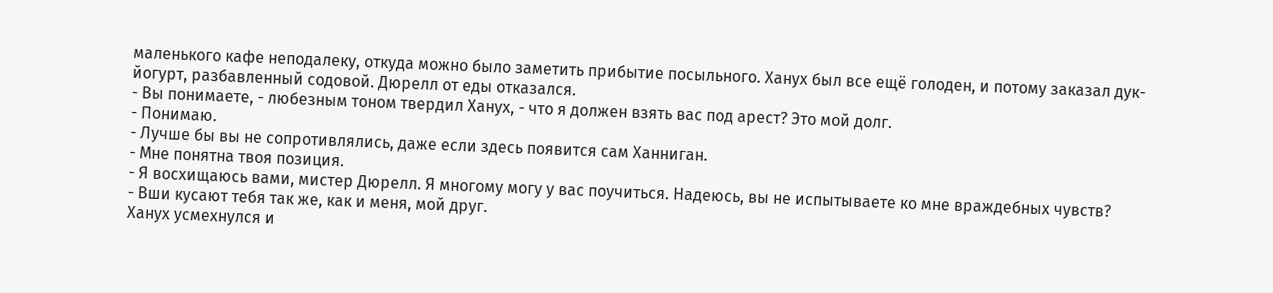маленького кафе неподалеку, откуда можно было заметить прибытие посыльного. Ханух был все ещё голоден, и потому заказал дук-йогурт, разбавленный содовой. Дюрелл от еды отказался.
- Вы понимаете, - любезным тоном твердил Ханух, - что я должен взять вас под арест? Это мой долг.
- Понимаю.
- Лучше бы вы не сопротивлялись, даже если здесь появится сам Ханниган.
- Мне понятна твоя позиция.
- Я восхищаюсь вами, мистер Дюрелл. Я многому могу у вас поучиться. Надеюсь, вы не испытываете ко мне враждебных чувств?
- Вши кусают тебя так же, как и меня, мой друг.
Ханух усмехнулся и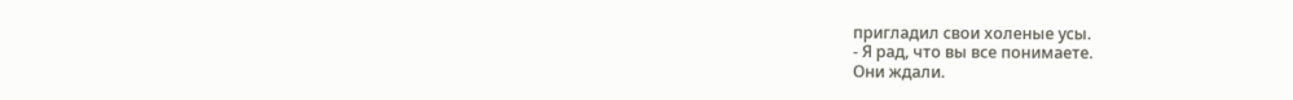пригладил свои холеные усы.
- Я рад, что вы все понимаете.
Они ждали.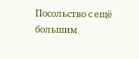Посольство с ещё большим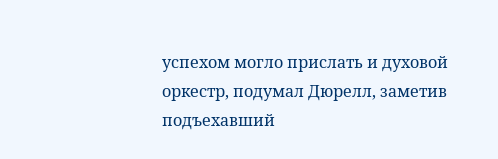успехом могло прислать и духовой оркестр, подумал Дюрелл, заметив подъехавший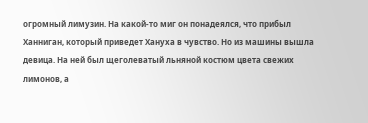огромный лимузин. На какой-то миг он понадеялся, что прибыл Ханниган, который приведет Хануха в чувство. Но из машины вышла девица. На ней был щеголеватый льняной костюм цвета свежих лимонов, а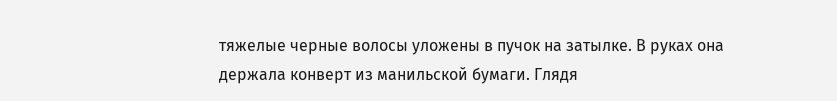тяжелые черные волосы уложены в пучок на затылке. В руках она держала конверт из манильской бумаги. Глядя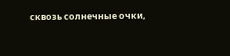сквозь солнечные очки,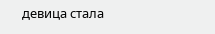девица стала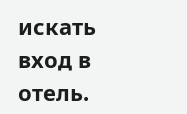искать вход в отель.